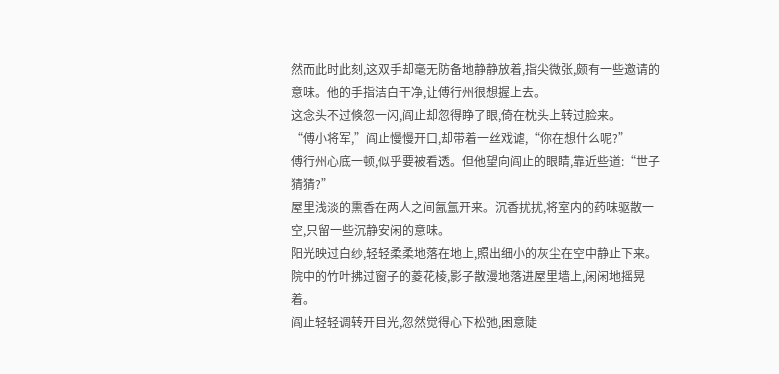然而此时此刻,这双手却毫无防备地静静放着,指尖微张,颇有一些邀请的意味。他的手指洁白干净,让傅行州很想握上去。
这念头不过倏忽一闪,阎止却忽得睁了眼,倚在枕头上转过脸来。
“傅小将军,”阎止慢慢开口,却带着一丝戏谑,“你在想什么呢?”
傅行州心底一顿,似乎要被看透。但他望向阎止的眼睛,靠近些道:“世子猜猜?”
屋里浅淡的熏香在两人之间氤氲开来。沉香扰扰,将室内的药味驱散一空,只留一些沉静安闲的意味。
阳光映过白纱,轻轻柔柔地落在地上,照出细小的灰尘在空中静止下来。院中的竹叶拂过窗子的菱花棱,影子散漫地落进屋里墙上,闲闲地摇晃着。
阎止轻轻调转开目光,忽然觉得心下松弛,困意陡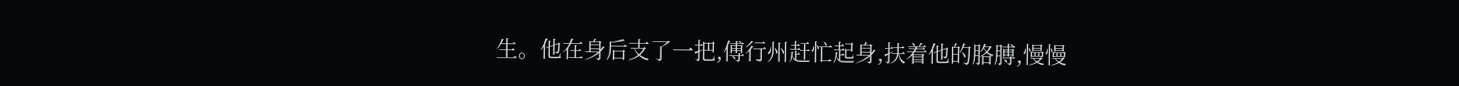生。他在身后支了一把,傅行州赶忙起身,扶着他的胳膊,慢慢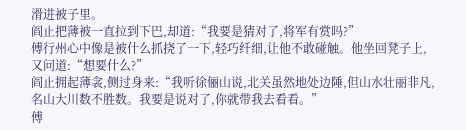滑进被子里。
阎止把薄被一直拉到下巴,却道:“我要是猜对了,将军有赏吗?”
傅行州心中像是被什么抓挠了一下,轻巧纤细,让他不敢碰触。他坐回凳子上,又问道:“想要什么?”
阎止拥起薄衾,侧过身来:“我听徐俪山说,北关虽然地处边陲,但山水壮丽非凡,名山大川数不胜数。我要是说对了,你就带我去看看。”
傅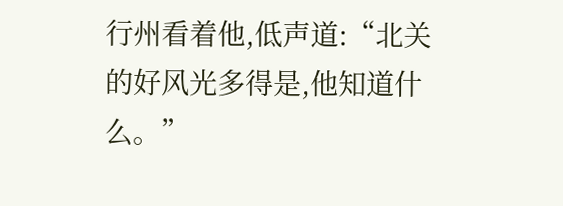行州看着他,低声道:“北关的好风光多得是,他知道什么。”